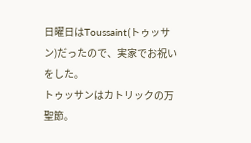日曜日はToussaint(トゥッサン)だったので、実家でお祝いをした。
トゥッサンはカトリックの万聖節。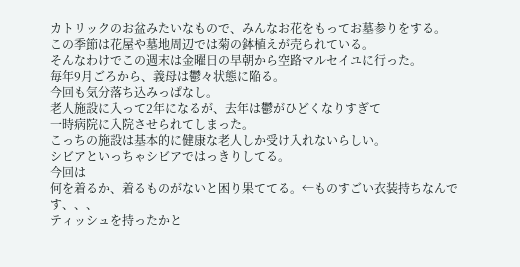カトリックのお盆みたいなもので、みんなお花をもってお墓参りをする。
この季節は花屋や墓地周辺では菊の鉢植えが売られている。
そんなわけでこの週末は金曜日の早朝から空路マルセイユに行った。
毎年9月ごろから、義母は鬱々状態に陥る。
今回も気分落ち込みっぱなし。
老人施設に入って2年になるが、去年は鬱がひどくなりすぎて
一時病院に入院させられてしまった。
こっちの施設は基本的に健康な老人しか受け入れないらしい。
シビアといっちゃシビアではっきりしてる。
今回は
何を着るか、着るものがないと困り果ててる。←ものすごい衣装持ちなんです、、、
ティッシュを持ったかと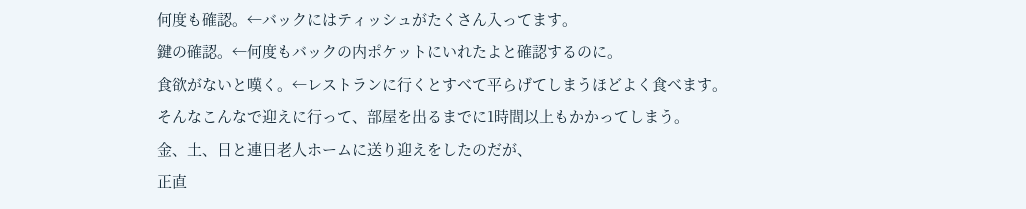何度も確認。←バックにはティッシュがたくさん入ってます。
鍵の確認。←何度もバックの内ポケットにいれたよと確認するのに。
食欲がないと嘆く。←レストランに行くとすべて平らげてしまうほどよく食べます。
そんなこんなで迎えに行って、部屋を出るまでに1時間以上もかかってしまう。
金、土、日と連日老人ホームに送り迎えをしたのだが、
正直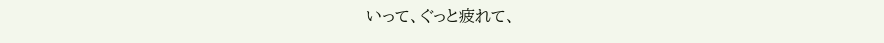いって、ぐっと疲れて、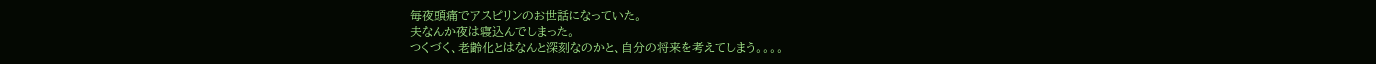毎夜頭痛でアスピリンのお世話になっていた。
夫なんか夜は寝込んでしまった。
つくづく、老齢化とはなんと深刻なのかと、自分の将来を考えてしまう。。。。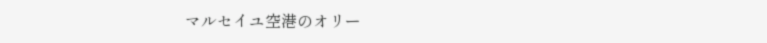マルセイユ空港のオリー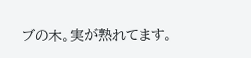ブの木。実が熟れてます。